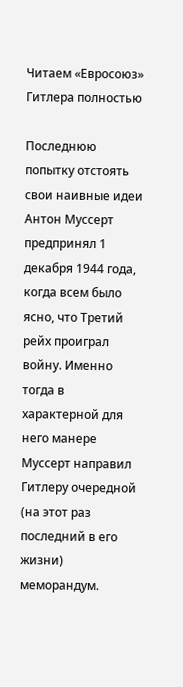Читаем «Евросоюз» Гитлера полностью

Последнюю попытку отстоять свои наивные идеи Антон Муссерт предпринял 1 декабря 1944 года, когда всем было ясно, что Третий рейх проиграл войну. Именно тогда в характерной для него манере Муссерт направил Гитлеру очередной (на этот раз последний в его жизни) меморандум.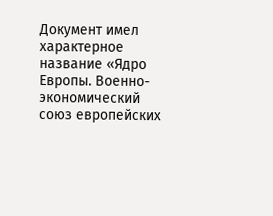Документ имел характерное название «Ядро Европы. Военно-экономический союз европейских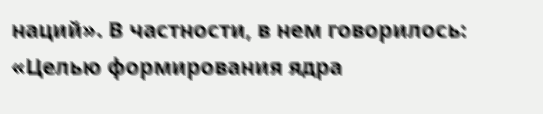наций». В частности, в нем говорилось: «Целью формирования ядра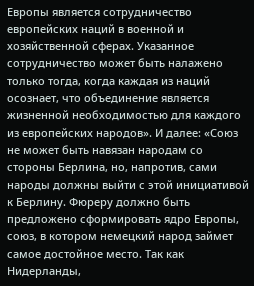Европы является сотрудничество европейских наций в военной и хозяйственной сферах. Указанное сотрудничество может быть налажено только тогда, когда каждая из наций осознает, что объединение является жизненной необходимостью для каждого из европейских народов». И далее: «Союз не может быть навязан народам со стороны Берлина, но, напротив, сами народы должны выйти с этой инициативой к Берлину. Фюреру должно быть предложено сформировать ядро Европы, союз, в котором немецкий народ займет самое достойное место. Так как Нидерланды,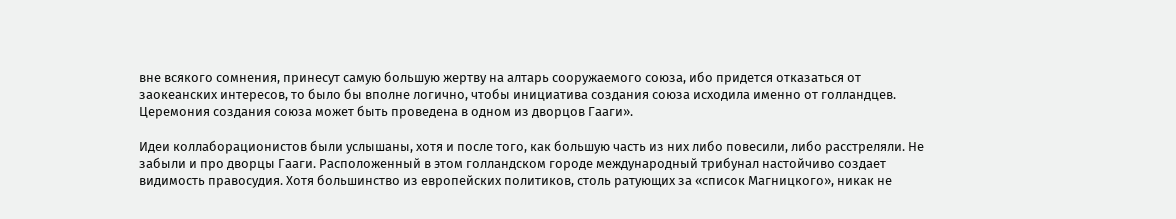вне всякого сомнения, принесут самую большую жертву на алтарь сооружаемого союза, ибо придется отказаться от заокеанских интересов, то было бы вполне логично, чтобы инициатива создания союза исходила именно от голландцев. Церемония создания союза может быть проведена в одном из дворцов Гааги».

Идеи коллаборационистов были услышаны, хотя и после того, как большую часть из них либо повесили, либо расстреляли. Не забыли и про дворцы Гааги. Расположенный в этом голландском городе международный трибунал настойчиво создает видимость правосудия. Хотя большинство из европейских политиков, столь ратующих за «список Магницкого», никак не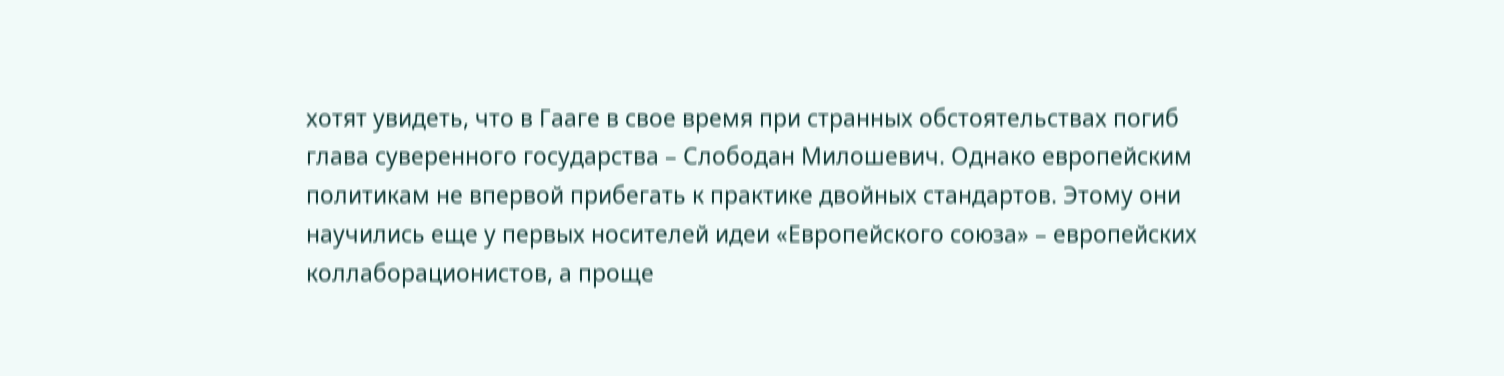хотят увидеть, что в Гааге в свое время при странных обстоятельствах погиб глава суверенного государства – Слободан Милошевич. Однако европейским политикам не впервой прибегать к практике двойных стандартов. Этому они научились еще у первых носителей идеи «Европейского союза» – европейских коллаборационистов, а проще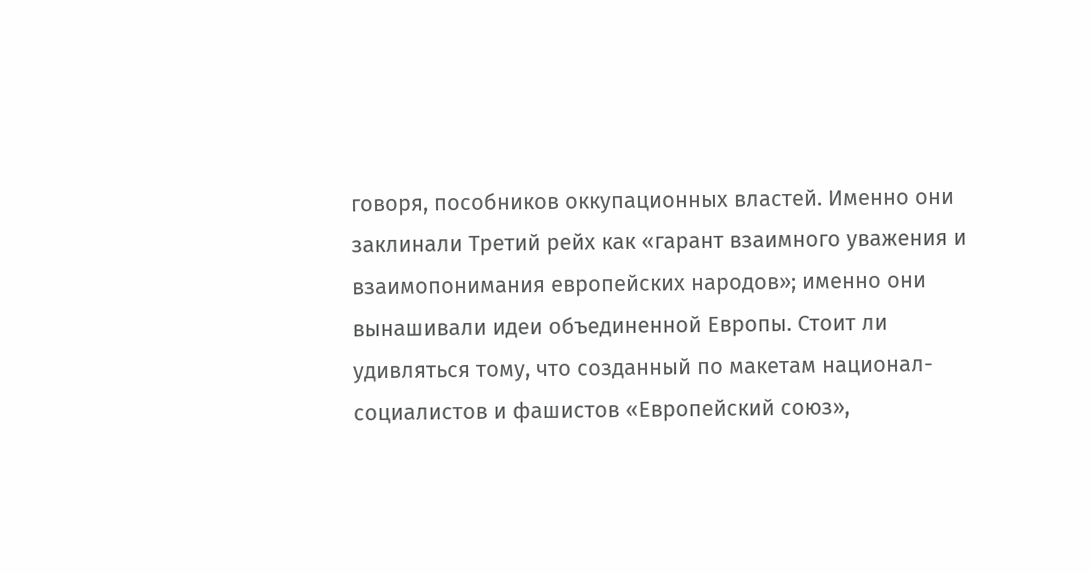говоря, пособников оккупационных властей. Именно они заклинали Третий рейх как «гарант взаимного уважения и взаимопонимания европейских народов»; именно они вынашивали идеи объединенной Европы. Стоит ли удивляться тому, что созданный по макетам национал-социалистов и фашистов «Европейский союз»,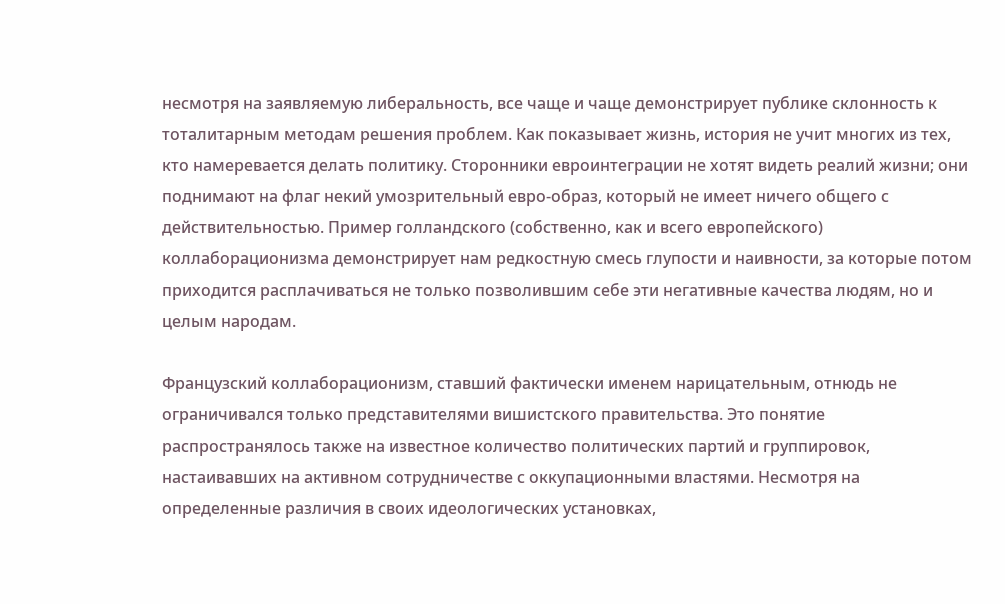несмотря на заявляемую либеральность, все чаще и чаще демонстрирует публике склонность к тоталитарным методам решения проблем. Как показывает жизнь, история не учит многих из тех, кто намеревается делать политику. Сторонники евроинтеграции не хотят видеть реалий жизни; они поднимают на флаг некий умозрительный евро-образ, который не имеет ничего общего с действительностью. Пример голландского (собственно, как и всего европейского) коллаборационизма демонстрирует нам редкостную смесь глупости и наивности, за которые потом приходится расплачиваться не только позволившим себе эти негативные качества людям, но и целым народам.

Французский коллаборационизм, ставший фактически именем нарицательным, отнюдь не ограничивался только представителями вишистского правительства. Это понятие распространялось также на известное количество политических партий и группировок, настаивавших на активном сотрудничестве с оккупационными властями. Несмотря на определенные различия в своих идеологических установках,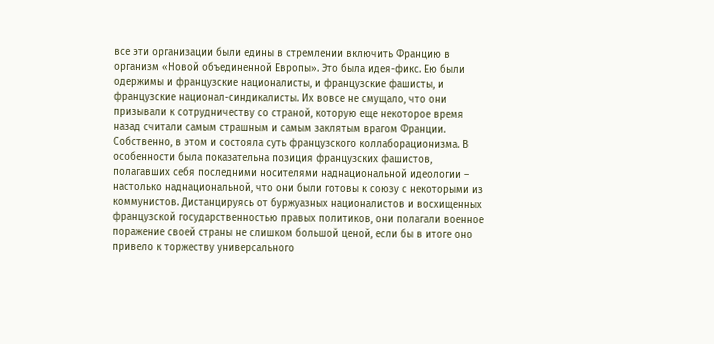все эти организации были едины в стремлении включить Францию в организм «Новой объединенной Европы». Это была идея-фикс. Ею были одержимы и французские националисты, и французские фашисты, и французские национал-синдикалисты. Их вовсе не смущало, что они призывали к сотрудничеству со страной, которую еще некоторое время назад считали самым страшным и самым заклятым врагом Франции. Собственно, в этом и состояла суть французского коллаборационизма. В особенности была показательна позиция французских фашистов, полагавших себя последними носителями наднациональной идеологии – настолько наднациональной, что они были готовы к союзу с некоторыми из коммунистов. Дистанцируясь от буржуазных националистов и восхищенных французской государственностью правых политиков, они полагали военное поражение своей страны не слишком большой ценой, если бы в итоге оно привело к торжеству универсального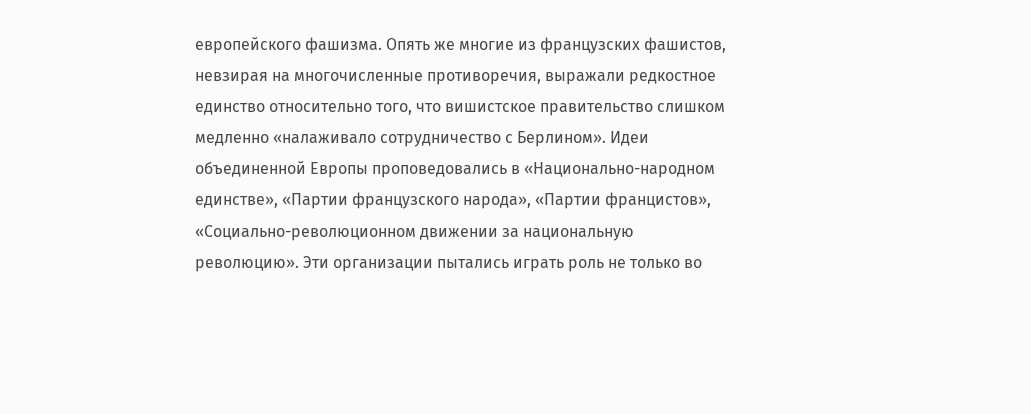европейского фашизма. Опять же многие из французских фашистов, невзирая на многочисленные противоречия, выражали редкостное единство относительно того, что вишистское правительство слишком медленно «налаживало сотрудничество с Берлином». Идеи объединенной Европы проповедовались в «Национально-народном единстве», «Партии французского народа», «Партии францистов», «Социально-революционном движении за национальную революцию». Эти организации пытались играть роль не только во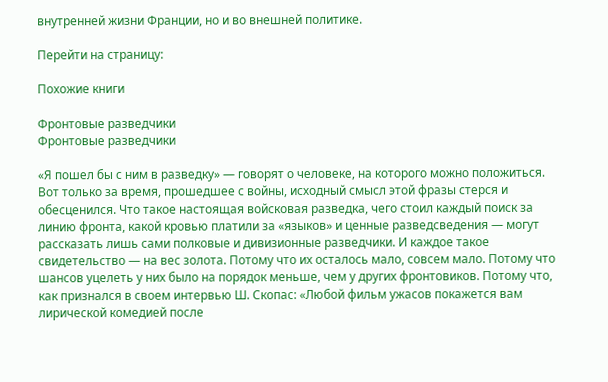внутренней жизни Франции, но и во внешней политике.

Перейти на страницу:

Похожие книги

Фронтовые разведчики
Фронтовые разведчики

«Я пошел бы с ним в разведку» — говорят о человеке, на которого можно положиться. Вот только за время, прошедшее с войны, исходный смысл этой фразы стерся и обесценился. Что такое настоящая войсковая разведка, чего стоил каждый поиск за линию фронта, какой кровью платили за «языков» и ценные разведсведения — могут рассказать лишь сами полковые и дивизионные разведчики. И каждое такое свидетельство — на вес золота. Потому что их осталось мало, совсем мало. Потому что шансов уцелеть у них было на порядок меньше, чем у других фронтовиков. Потому что, как признался в своем интервью Ш. Скопас: «Любой фильм ужасов покажется вам лирической комедией после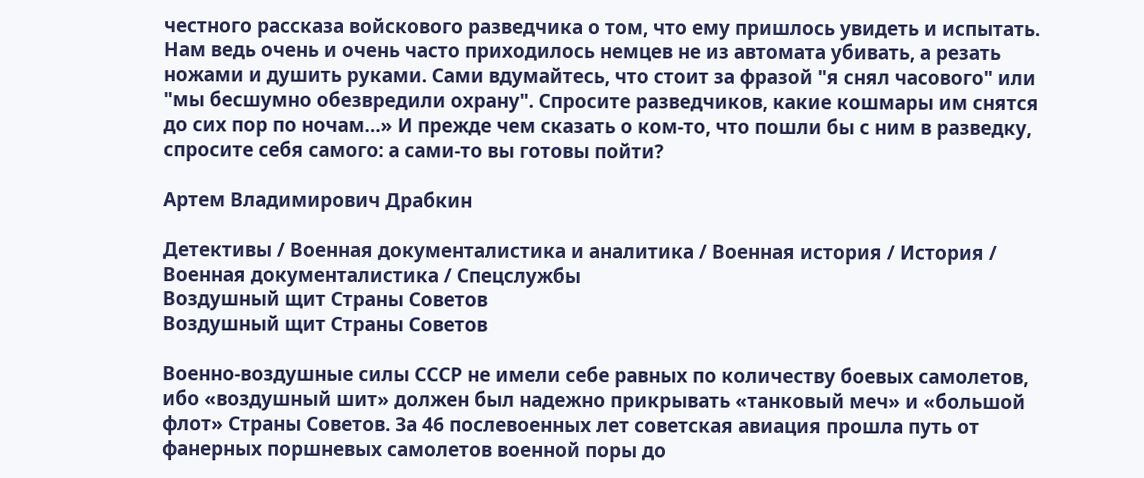честного рассказа войскового разведчика о том, что ему пришлось увидеть и испытать. Нам ведь очень и очень часто приходилось немцев не из автомата убивать, а резать ножами и душить руками. Сами вдумайтесь, что стоит за фразой "я снял часового" или "мы бесшумно обезвредили охрану". Спросите разведчиков, какие кошмары им снятся до сих пор по ночам…» И прежде чем сказать о ком-то, что пошли бы с ним в разведку, спросите себя самого: а сами-то вы готовы пойти?

Артем Владимирович Драбкин

Детективы / Военная документалистика и аналитика / Военная история / История / Военная документалистика / Cпецслужбы
Воздушный щит Страны Советов
Воздушный щит Страны Советов

Военно-воздушные силы СССР не имели себе равных по количеству боевых самолетов, ибо «воздушный шит» должен был надежно прикрывать «танковый меч» и «большой флот» Страны Советов. За 46 послевоенных лет советская авиация прошла путь от фанерных поршневых самолетов военной поры до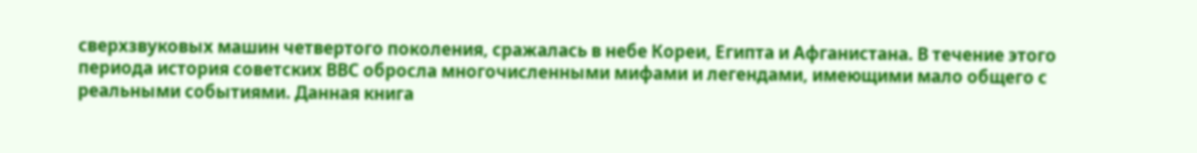сверхзвуковых машин четвертого поколения, сражалась в небе Кореи, Египта и Афганистана. В течение этого периода история советских ВВС обросла многочисленными мифами и легендами, имеющими мало общего с реальными событиями. Данная книга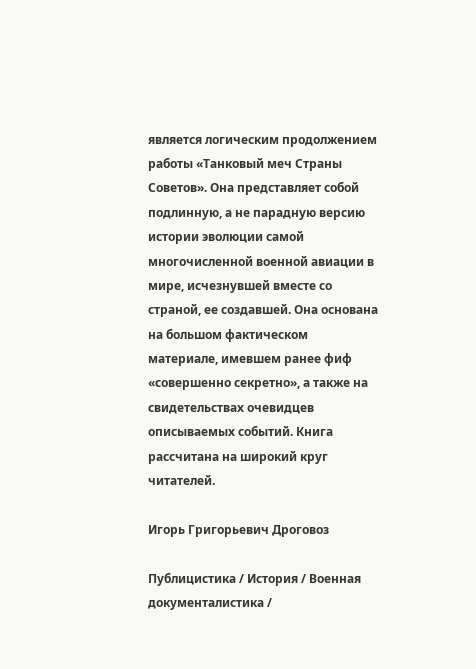является логическим продолжением работы «Танковый меч Страны Советов». Она представляет собой подлинную, а не парадную версию истории эволюции самой многочисленной военной авиации в мире, исчезнувшей вместе со страной, ее создавшей. Она основана на большом фактическом материале, имевшем ранее фиф «совершенно секретно», а также на свидетельствах очевидцев описываемых событий. Книга рассчитана на широкий круг читателей.

Игорь Григорьевич Дроговоз

Публицистика / История / Военная документалистика /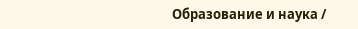Образование и наука /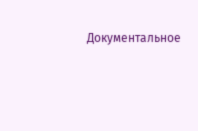Документальное